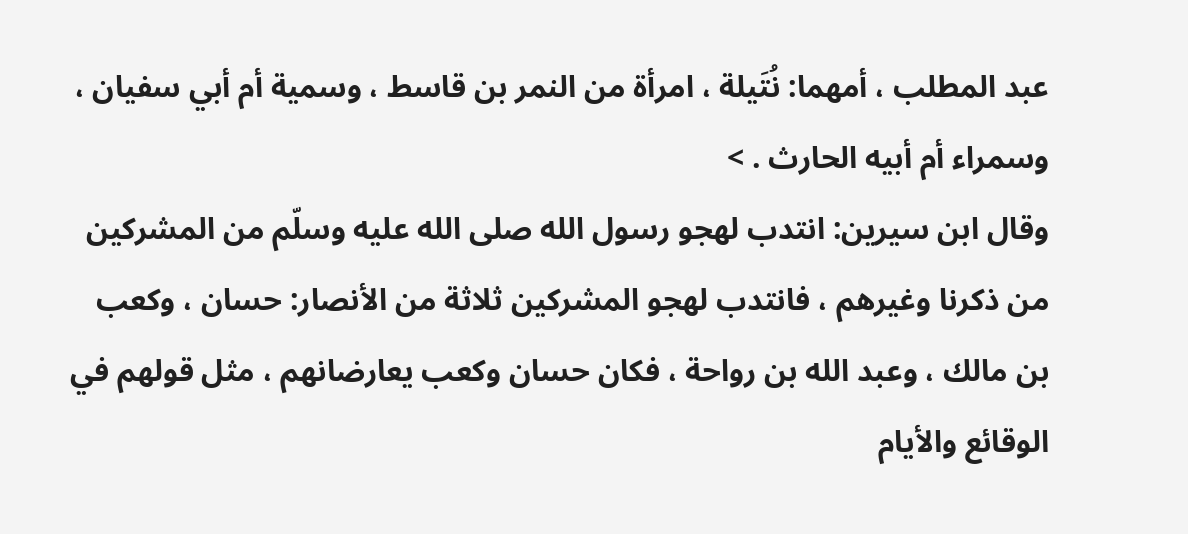عبد المطلب ، أمهما: نُتَيلة ، امرأة من النمر بن قاسط ، وسمية أم أبي سفيان ، وسمراء أم أبيه الحارث . >
وقال ابن سيرين: انتدب لهجو رسول الله صلى الله عليه وسلّم من المشركين من ذكرنا وغيرهم ، فانتدب لهجو المشركين ثلاثة من الأنصار: حسان ، وكعب بن مالك ، وعبد الله بن رواحة ، فكان حسان وكعب يعارضانهم ، مثل قولهم في الوقائع والأيام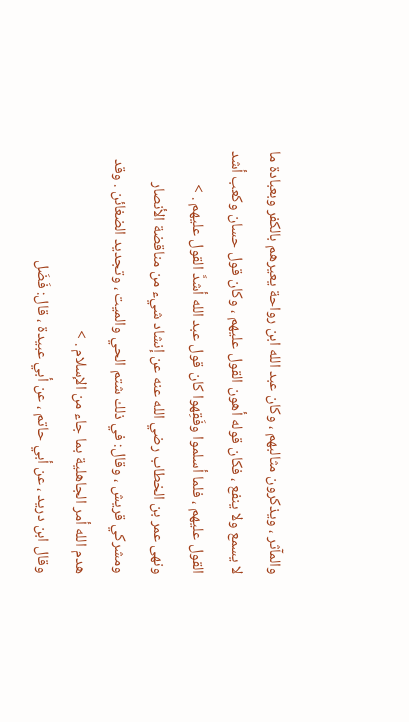والمآثر ، ويذكرون مثالبهم ، وكان عبد الله ابن رواحة يعيرهم بالكفر وبعبادة ما لا يسمع ولا ينفع ، فكان قوله أهون القول عليهم ، وكان قول حسان وكعب أشد القول عليهم ، فلما أسلموا وفَقِهوا كان قول عبد الله أشدَّ القول عليهم . >
ونهى عمر بن الخطاب رضي الله عنه عن إنشاد شيء من مناقضة الأنصار ومشركي قريش ، وقال: في ذلك شتم الحي والميت ، وتجديد الضغائن . وقد هدم الله أمر الجاهلية بما جاء من الإسلام . >
وقال ابن دريد ، عن أبي حاتم ، عن أبي عبيدة ، قال: فَضَل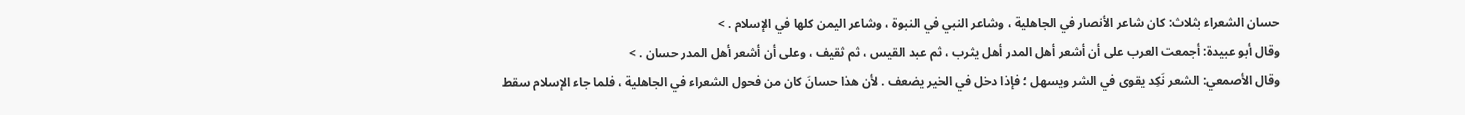حسان الشعراء بثلاث: كان شاعر الأنصار في الجاهلية ، وشاعر النبي في النبوة ، وشاعر اليمن كلها في الإسلام . >
وقال أبو عبيدة: أجمعت العرب على أن أشعر أهل المدر أهل يثرب ، ثم عبد القيس ، ثم ثقيف ، وعلى أن أشعر أهل المدر حسان . >
وقال الأصمعي: الشعر نَكِد يقوى في الشر ويسهل ؛ فإذا دخل في الخير يضعف . لأن هذا حسانَ كان من فحول الشعراء في الجاهلية ، فلما جاء الإسلام سقط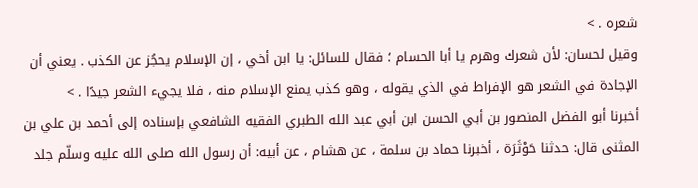شعره . >
وقيل لحسان: لأن شعرك وهرم يا أبا الحسام ؛ فقال للسائل: يا ابن أخي ، إن الإسلام يحجُز عن الكذب . يعني أن الإجادة في الشعر هو الإفراط في الذي يقوله ، وهو كذب يمنع الإسلام منه ، فلا يجيء الشعر جيدًا . >
أخبرنا أبو الفضل المنصور بن أبي الحسن ابن أبي عبد الله الطبري الفقيه الشافعي بإسناده إلى أحمد بن علي بن المثنى قال: حدثنا حَوْثَرَة ، أخبرنا حماد بن سلمة ، عن هشام ، عن أبيه: أن رسول الله صلى الله عليه وسلّم جلد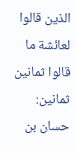الذين قالوا لعائشة ما قالوا ثمانين ثمانين: حسان بن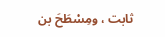ثابت ، ومِسْطَحَ بن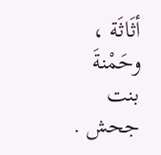أثَاثَة ، وحَمْنةَ بنت جحش .